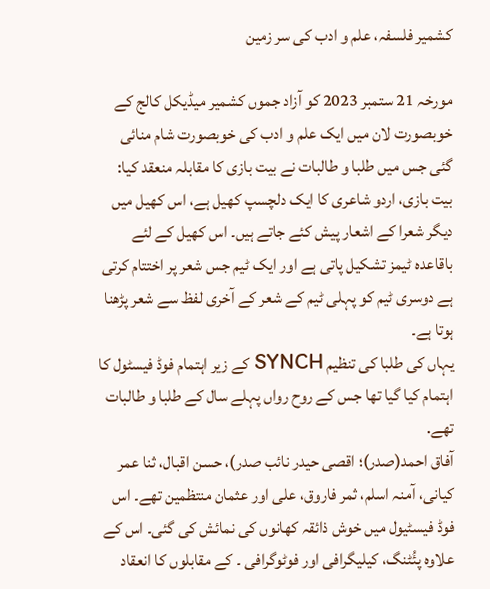کشمیر فلسفہ، علم و ادب کی سر زمین

مورخہ 21 ستمبر 2023 کو آزاد جموں کشمیر میڈیکل کالج کے خوبصورت لان میں ایک علم و ادب کی خوبصورت شام منائی گئی جس میں طلبا و طالبات نے بیت بازی کا مقابلہ منعقد کیا: بیت بازی، اردو شاعری کا ایک دلچسپ کھیل ہے، اس کھیل میں دیگر شعرا کے اشعار پیش کئے جاتے ہیں۔ اس کھیل کے لئے باقاعدہ ٹیمز تشکیل پاتی ہے اور ایک ٹیم جس شعر پر اختتام کرتی ہے دوسری ٹیم کو پہلی ٹیم کے شعر کے آخری لفظ سے شعر پڑھنا ہوتا ہے۔
یہاں کی طلبا کی تنظیم SYNCH کے زیر اہتمام فوڈ فیسٹول کا اہتمام کیا گیا تھا جس کے روح رواں پہلے سال کے طلبا و طالبات تھے.
آفاق احمد(صدر)؛ اقصی حیدر نائب صدر)، حسن اقبال، ثنا عمر کیانی، آمنہ اسلم، ثمر فاروق، علی اور عثمان منتظمین تھے۔ اس فوڈ فیسٹیول میں خوش ذائقہ کھانوں کی نمائش کی گئی۔ اس کے علاوہ پئُٹنگ، کیلیگرافی اور فوٹوگرافی ۔ کے مقابلوں کا انعقاد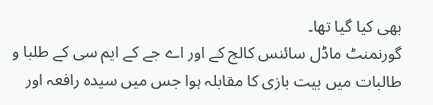بھی کیا گیا تھا۔
گورنمنٹ ماڈل سائنس کالج کے اور اے جے کے ایم سی کے طلبا و طالبات میں بیت بازی کا مقابلہ ہوا جس میں سیدہ رافعہ اور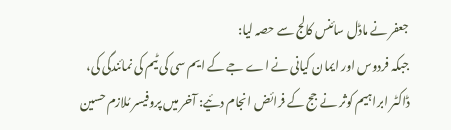جعفر نے ماڈل سائنس کالج سے حصہ لیا:
جبکہ فردوس اور ایمان کیانی نے اے جے کے ایم سی کی ٹیم کی نمائندگی کی،
ڈاکٹر ابراہیم کوثر نے جج کے فرائض انجام دئیے: آخر میں پروفیسر مُلازم حسین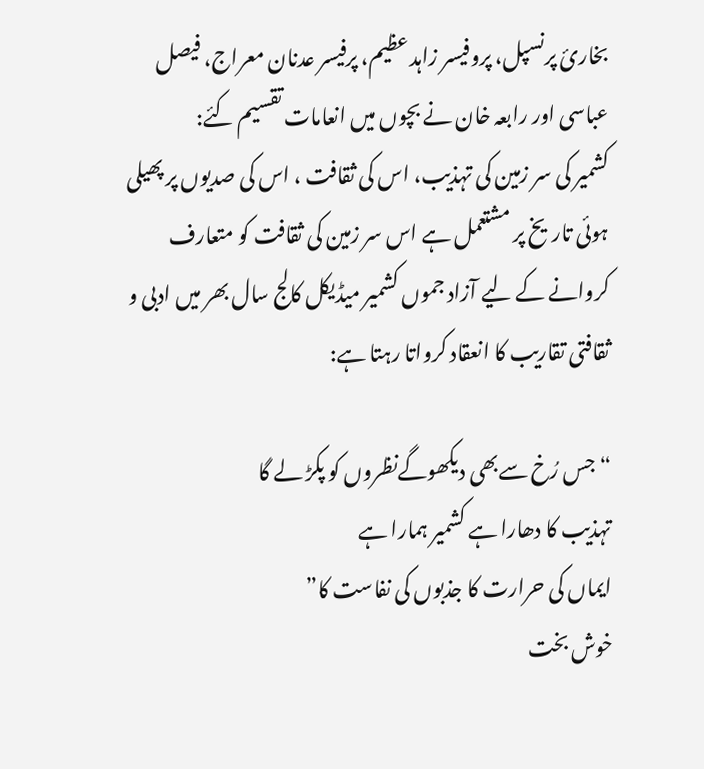بخارئ پرنسپل، پروفیسر زاہد عظیم، پرفیسر عدنان معراج، فیصل عباسی اور رابعہ خان نے بچوں میں انعامات تقسیم کئے:
کشمیر کی سر زمین کی تہذیب، اس کی ثقافت ، اس کی صدیوں پر پھیلی ہوئی تاریخ پر مشتعمل ہے اس سر زمین کی ثقافت کو متعارف کروانے کے لیے آزاد جموں کشمیر میڈیکل کالج سال بھر میں ادبی و ثقافتی تقاریب کا انعقاد کرواتا رہتا ہے:

“ جس رُخ سےبھی دیکھوگےنظروں کو پکڑ لے گا
تہذیب کا دھارا ہے کشمیر ہمارا ہے
ایماں کی حرارت کا جذبوں کی نفاست کا”
خوش بخت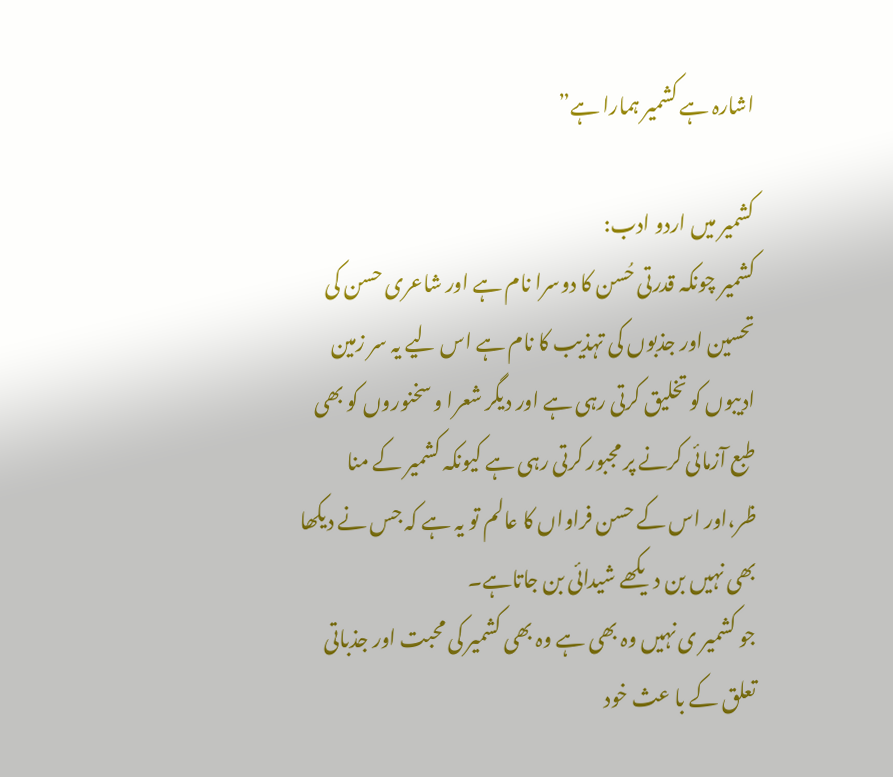اشارہ ہے کشمیر ہمارا ہے”

کشمیر میں اردو ادب:
کشمیر چونکہ قدرتی حُسن کا دوسرا نام ہے اور شاعری حسن کی تحسین اور جذبوں کی تہذیب کا نام ہے اس لیے یہ سر زمین ادیبوں کو تخلیق کرتی رہی ہے اور دیگر شعرا و سخنوروں کو بھی طبع آزمائی کرنے پر مجبور کرتی رہی ہے کیونکہ کشمیر کے منا ظر،اور اس کے حسن فراواں کا عالم تو یہ ہے کہ جس نے دیکھا بھی نہیں بن دیکھے شیدائی بن جاتاہے۔
جو کشمیر ی نہیں وہ بھی ہے وہ بھی کشمیر کی محبت اور جذباتی تعلق کے با عث خود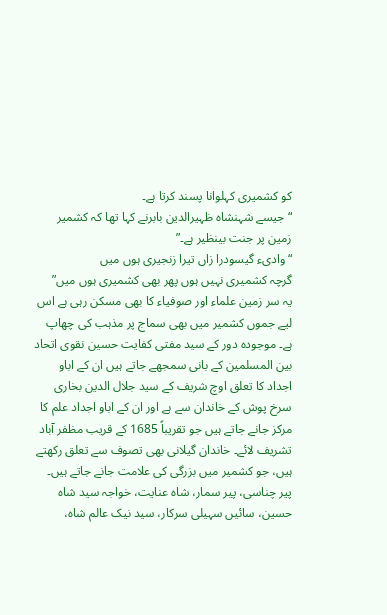کو کشمیری کہلوانا پسند کرتا ہے۔
“جیسے شہنشاہ ظہیرالدین بابرنے کہا تھا کہ کشمیر زمین پر جنت بینظیر ہے۔”
“وادیء گیسودرا زاں تیرا زنجیری ہوں میں
گرچہ کشمیری نہیں ہوں پھر بھی کشمیری ہوں میں”
یہ سر زمین علماء اور صوفیاء کا بھی مسکن رہی ہے اس لیے جموں کشمیر میں بھی سماج پر مذہب کی چھاپ ہے۔ موجودہ دور کے سید مفتی کفایت حسین نقوی اتحاد بین المسلمین کے بانی سمجھے جاتے ہیں ان کے اباو اجداد کا تعلق اوچ شریف کے سید جلال الدین بخاری سرخ پوش کے خاندان سے ہے اور ان کے اباو اجداد علم کا مرکز جانے جاتے ہیں جو تقریباً 1685 کے قریب مظفر آباد تشریف لائے۔ خاندان گیلانی بھی تصوف سے تعلق رکھتے ہیں، جو کشمیر میں بزرگی کی علامت جانے جاتے ہیں۔
پیر چناسی، پیر سمار، شاہ عنایت، خواجہ سید شاہ حسین، سائیں سہیلی سرکار، سید نیک عالم شاہ،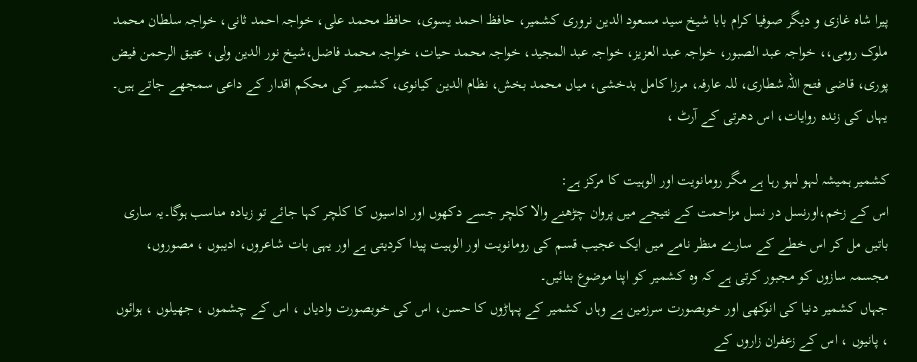پیرا شاہ غازی و دیگر صوفیا کرام بابا شیخ سید مسعود الدین نروری کشمیر، حافظ احمد یسوی، حافظ محمد علی، خواجہ احمد ثانی، خواجہ سلطان محمد ملوک رومی،، خواجہ عبد الصبور، خواجہ عبد العزیز، خواجہ عبد المجید، خواجہ محمد حیات، خواجہ محمد فاضل،شیخ نور الدین ولی، عتیق الرحمن فیض پوری، قاضی فتح اللہ شطاری، للہ عارفہ، مرزا کامل بدخشی، میاں محمد بخش، نظام الدین کیانوی، کشمیر کی محکم اقدار کے داعی سمجھے جاتے ہیں۔
یہاں کی زندہ روایات، اس دھرتی کے آرٹ ،

کشمیر ہمیشہ لہو لہو رہا ہے مگر رومانویت اور الوہیت کا مرکز ہے:
اس کے زخم،اورنسل در نسل مزاحمت کے نتیجے میں پروان چڑھنے والا کلچر جسے دکھوں اور اداسیوں کا کلچر کہا جائے تو زیادہ مناسب ہوگا۔یہ ساری باتیں مل کر اس خطے کے سارے منظر نامے میں ایک عجیب قسم کی رومانویت اور الوہیت پیدا کردیتی ہے اور یہی بات شاعروں، ادیبوں ، مصوروں، مجسمہ سازوں کو مجبور کرتی ہے کہ وہ کشمیر کو اپنا موضوع بنائیں۔
جہاں کشمیر دنیا کی انوکھی اور خوبصورت سرزمین ہے وہاں کشمیر کے پہاڑوں کا حسن، اس کی خوبصورت وادیاں ، اس کے چشموں ، جھیلوں ، ہوائوں ، پانیوں ، اس کے زعفران زاروں کے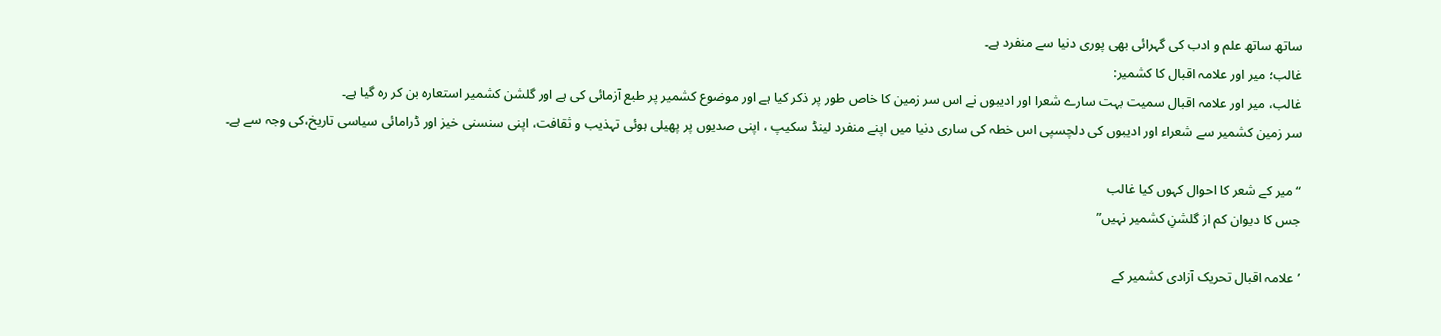ساتھ ساتھ علم و ادب کی گہرائی بھی پوری دنیا سے منفرد ہے۔
غالب؛ میر اور علامہ اقبال کا کشمیر:
غالب، میر اور علامہ اقبال سمیت بہت سارے شعرا اور ادیبوں نے اس سر زمین کا خاص طور پر ذکر کیا ہے اور موضوع کشمیر پر طبع آزمائی کی ہے اور گلشن کشمیر استعارہ بن کر رہ گیا ہے۔
سر زمین کشمیر سے شعراء اور ادیبوں کی دلچسپی اس خطہ کی ساری دنیا میں اپنے منفرد لینڈ سکیپ ، اپنی صدیوں پر پھیلی ہوئی تہذیب و ثقافت، اپنی سنسنی خیز اور ڈرامائی سیاسی تاریخ،کی وجہ سے ہے۔

“میر کے شعر کا احوال کہوں کیا غالب
جس کا دیوان کم از گلشنِ کشمیر نہیں”

’علامہ اقبال تحریک آزادی کشمیر کے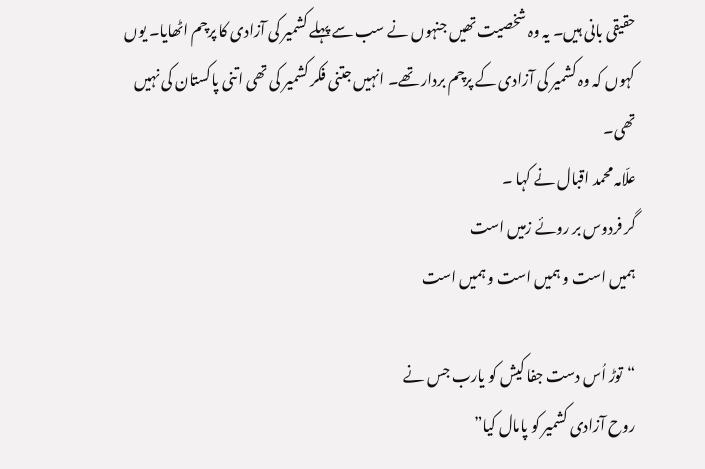حقیقی بانی ہیں۔ یہ وہ شخصیت تھیں جنہوں نے سب سے پہلے کشمیر کی آزادی کا پرچم اٹھایا۔ یوں کہوں کہ وہ کشمیر کی آزادی کے پرچم بردار تھے۔ انہیں جتنی فکر کشمیر کی تھی اتنی پاکستان کی نہیں تھی۔
علّامہ محمد اقبال نے کہا ۔
گر فردوس بر روئے زمیں است
ہمیں است و ہمیں است و ہمیں است

“توڑ اُس دست جفا کیش کو یارب جس نے
روح آزادی کشمیر کو پامال کیا”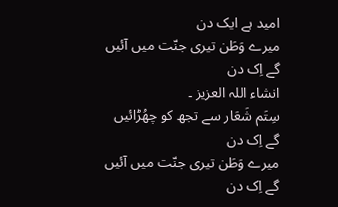امید ہے ایک دن
میرے وَطَن تیری جنّت میں آئیں گے اِک دن
انشاء اللہ العزیز ۔
سِتَم شَعَار سے تجھ کو چھُڑائیں گے اِک دن
میرے وَطَن تیری جنّت میں آئیں گے اِک دن